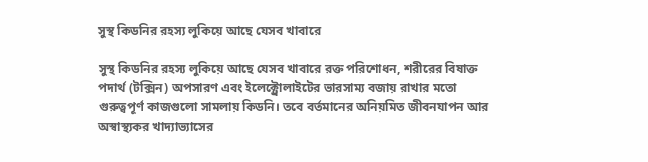সুস্থ কিডনির রহস্য লুকিয়ে আছে যেসব খাবারে

সুস্থ কিডনির রহস্য লুকিয়ে আছে যেসব খাবারে রক্ত পরিশোধন, শরীরের বিষাক্ত পদার্থ (টক্সিন) অপসারণ এবং ইলেক্ট্রোলাইটের ভারসাম্য বজায় রাখার মতো গুরুত্বপূর্ণ কাজগুলো সামলায় কিডনি। তবে বর্তমানের অনিয়মিত জীবনযাপন আর অস্বাস্থ্যকর খাদ্যাভ্যাসের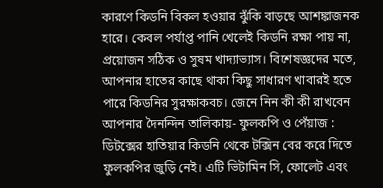কারণে কিডনি বিকল হওয়ার ঝুঁকি বাড়ছে আশঙ্কাজনক হারে। কেবল পর্যাপ্ত পানি খেলেই কিডনি রক্ষা পায় না, প্রয়োজন সঠিক ও সুষম খাদ্যাভ্যাস। বিশেষজ্ঞদের মতে, আপনার হাতের কাছে থাকা কিছু সাধারণ খাবারই হতে পারে কিডনির সুরক্ষাকবচ। জেনে নিন কী কী রাখবেন আপনার দৈনন্দিন তালিকায়- ফুলকপি ও পেঁয়াজ : ডিটক্সের হাতিয়ার কিডনি থেকে টক্সিন বের করে দিতে ফুলকপির জুড়ি নেই। এটি ভিটামিন সি, ফোলেট এবং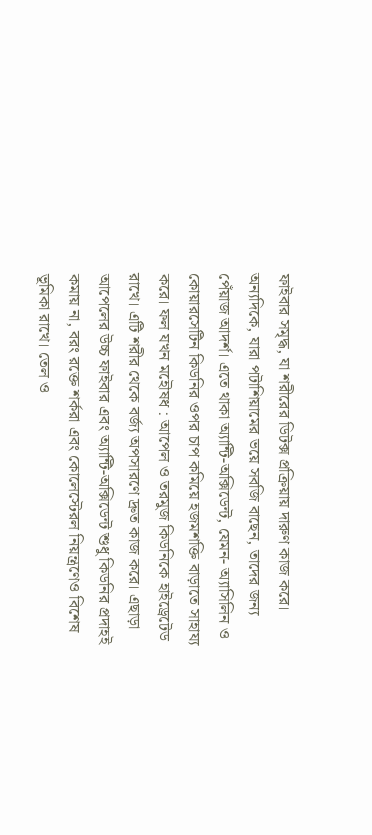ফাইবার সমৃদ্ধ, যা শরীরের ডিটক্স প্রক্রিয়ায় দারুণ কাজ করে। অন্যদিকে, যারা পটাশিয়ামের ভয়ে সবজি বাছেন, তাদের জন্য পেঁয়াজ আদর্শ। এতে থাকা অ্যান্টি-অক্সিডেন্ট, যেমন- অ্যাসিলিন ও কোয়ারসেটিন কিডনির ওপর চাপ কমিয়ে হজমশক্তি বাড়াতে সাহায্য করে। ফল যখন মহৌষধ : আপেল ও তরমুজ কিডনিকে হাইড্রেটেড রাখে। এটি শরীর থেকে বর্জ্য অপসারণে দ্রুত কাজ করে। এছাড়া আপেলের উচ্চ ফাইবার এবং অ্যান্টি-অক্সিডেন্ট শুধু কিডনির প্রদাহই কমায় না, বরং রক্তে শর্করা এবং কোলেস্টেরল নিয়ন্ত্রণেও বিশেষ ভূমিকা রাখে। তেল ও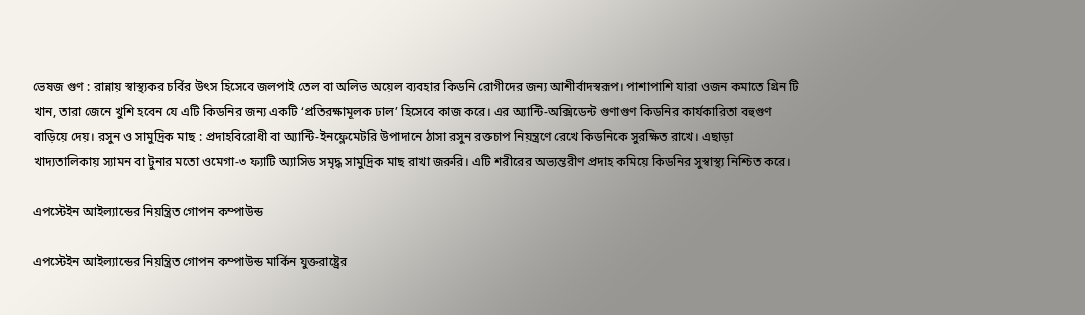ভেষজ গুণ : রান্নায় স্বাস্থ্যকর চর্বির উৎস হিসেবে জলপাই তেল বা অলিভ অয়েল ব্যবহার কিডনি রোগীদের জন্য আশীর্বাদস্বরূপ। পাশাপাশি যারা ওজন কমাতে গ্রিন টি খান, তারা জেনে খুশি হবেন যে এটি কিডনির জন্য একটি ‘প্রতিরক্ষামূলক ঢাল’ হিসেবে কাজ করে। এর অ্যান্টি-অক্সিডেন্ট গুণাগুণ কিডনির কার্যকারিতা বহুগুণ বাড়িয়ে দেয়। রসুন ও সামুদ্রিক মাছ : প্রদাহবিরোধী বা অ্যান্টি-ইনফ্লেমেটরি উপাদানে ঠাসা রসুন রক্তচাপ নিয়ন্ত্রণে রেখে কিডনিকে সুরক্ষিত রাখে। এছাড়া খাদ্যতালিকায় স্যামন বা টুনার মতো ওমেগা-৩ ফ্যাটি অ্যাসিড সমৃদ্ধ সামুদ্রিক মাছ রাখা জরুরি। এটি শরীরের অভ্যন্তরীণ প্রদাহ কমিয়ে কিডনির সুস্বাস্থ্য নিশ্চিত করে।

এপস্টেইন আইল্যান্ডের নিয়ন্ত্রিত গোপন কম্পাউন্ড

এপস্টেইন আইল্যান্ডের নিয়ন্ত্রিত গোপন কম্পাউন্ড মার্কিন যুক্তরাষ্ট্রের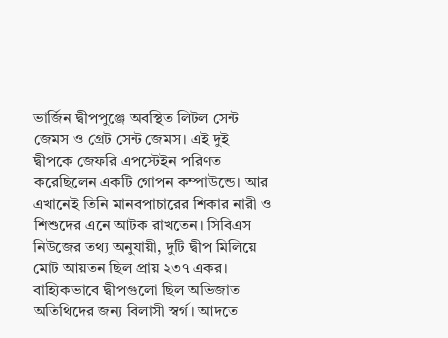ভার্জিন দ্বীপপুঞ্জে অবস্থিত লিটল সেন্ট জেমস ও গ্রেট সেন্ট জেমস। এই দুই দ্বীপকে জেফরি এপস্টেইন পরিণত করেছিলেন একটি গোপন কম্পাউন্ডে। আর এখানেই তিনি মানবপাচারের শিকার নারী ও শিশুদের এনে আটক রাখতেন। সিবিএস নিউজের তথ্য অনুযায়ী, দুটি দ্বীপ মিলিয়ে মোট আয়তন ছিল প্রায় ২৩৭ একর। বাহ্যিকভাবে দ্বীপগুলো ছিল অভিজাত অতিথিদের জন্য বিলাসী স্বর্গ। আদতে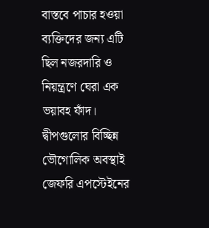বাস্তবে পাচার হওয়া ব্যক্তিদের জন্য এটি ছিল নজরদারি ও নিয়ন্ত্রণে ঘেরা এক ভয়াবহ ফাঁদ। দ্বীপগুলোর বিচ্ছিন্ন ভৌগোলিক অবস্থাই জেফরি এপস্টেইনের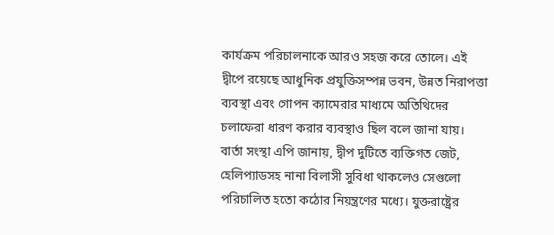কার্যক্রম পরিচালনাকে আরও সহজ করে তোলে। এই দ্বীপে রয়েছে আধুনিক প্রযুক্তিসম্পন্ন ভবন, উন্নত নিরাপত্তা ব্যবস্থা এবং গোপন ক্যামেরার মাধ্যমে অতিথিদের চলাফেরা ধারণ করার ব্যবস্থাও ছিল বলে জানা যায়। বার্তা সংস্থা এপি জানায়, দ্বীপ দুটিতে ব্যক্তিগত জেট, হেলিপ্যাডসহ নানা বিলাসী সুবিধা থাকলেও সেগুলো পরিচালিত হতো কঠোর নিয়ন্ত্রণের মধ্যে। যুক্তরাষ্ট্রের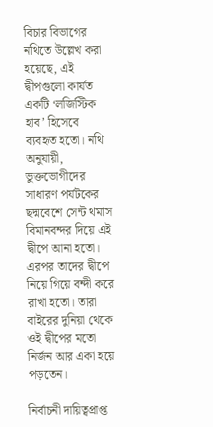বিচার বিভাগের নথিতে উল্লেখ করা হয়েছে, এই দ্বীপগুলো কার্যত একটি ‘লজিস্টিক হাব’ হিসেবে ব্যবহৃত হতো। নথি অনুযায়ী, ভুক্তভোগীদের সাধারণ পর্যটকের ছদ্মবেশে সেন্ট থমাস বিমানবন্দর দিয়ে এই দ্বীপে আনা হতো। এরপর তাদের দ্বীপে নিয়ে গিয়ে বন্দী করে রাখা হতো। তারা বাইরের দুনিয়া থেকে ওই দ্বীপের মতো নির্জন আর একা হয়ে পড়তেন।

নির্বাচনী দায়িত্বপ্রাপ্ত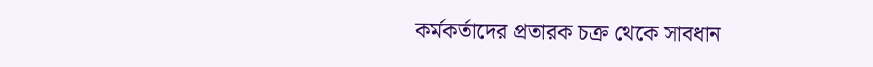কর্মকর্তাদের প্রতারক চক্র থেকে সাবধান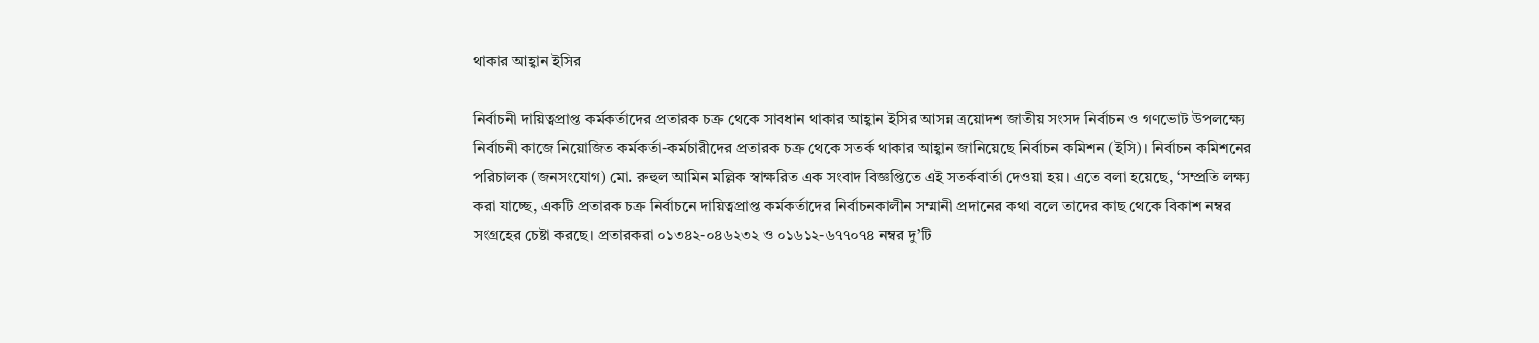থাকার আহ্বান ইসির

নির্বাচনী দায়িত্বপ্রাপ্ত কর্মকর্তাদের প্রতারক চক্র থেকে সাবধান থাকার আহ্বান ইসির আসন্ন ত্রয়োদশ জাতীয় সংসদ নির্বাচন ও গণভোট উপলক্ষ্যে নির্বাচনী কাজে নিয়োজিত কর্মকর্তা-কর্মচারীদের প্রতারক চক্র থেকে সতর্ক থাকার আহ্বান জানিয়েছে নির্বাচন কমিশন (ইসি)। নির্বাচন কমিশনের পরিচালক (জনসংযোগ) মো. রুহুল আমিন মল্লিক স্বাক্ষরিত এক সংবাদ বিজ্ঞপ্তিতে এই সতর্কবার্তা দেওয়া হয়। এতে বলা হয়েছে, ‘সম্প্রতি লক্ষ্য করা যাচ্ছে, একটি প্রতারক চক্র নির্বাচনে দায়িত্বপ্রাপ্ত কর্মকর্তাদের নির্বাচনকালীন সম্মানী প্রদানের কথা বলে তাদের কাছ থেকে বিকাশ নম্বর সংগ্রহের চেষ্টা করছে। প্রতারকরা ০১৩৪২-০৪৬২৩২ ও ০১৬১২-৬৭৭০৭৪ নম্বর দু’টি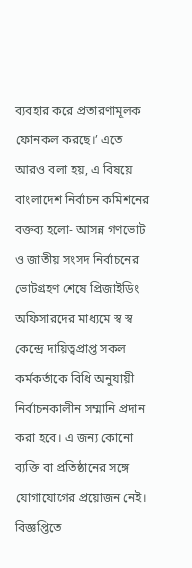ব্যবহার করে প্রতারণামূলক ফোনকল করছে।’ এতে আরও বলা হয়, এ বিষয়ে বাংলাদেশ নির্বাচন কমিশনের বক্তব্য হলো- আসন্ন গণভোট ও জাতীয় সংসদ নির্বাচনের ভোটগ্রহণ শেষে প্রিজাইডিং অফিসারদের মাধ্যমে স্ব স্ব কেন্দ্রে দায়িত্বপ্রাপ্ত সকল কর্মকর্তাকে বিধি অনুযায়ী নির্বাচনকালীন সম্মানি প্রদান করা হবে। এ জন্য কোনো ব্যক্তি বা প্রতিষ্ঠানের সঙ্গে যোগাযোগের প্রয়োজন নেই। বিজ্ঞপ্তিতে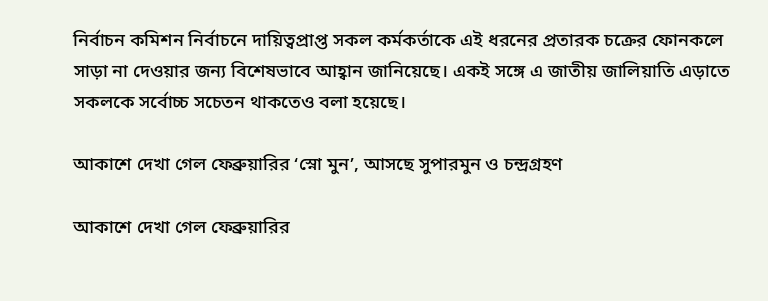নির্বাচন কমিশন নির্বাচনে দায়িত্বপ্রাপ্ত সকল কর্মকর্তাকে এই ধরনের প্রতারক চক্রের ফোনকলে সাড়া না দেওয়ার জন্য বিশেষভাবে আহ্বান জানিয়েছে। একই সঙ্গে এ জাতীয় জালিয়াতি এড়াতে সকলকে সর্বোচ্চ সচেতন থাকতেও বলা হয়েছে।

আকাশে দেখা গেল ফেব্রুয়ারির ‘স্নো মুন’, আসছে সুপারমুন ও চন্দ্রগ্রহণ

আকাশে দেখা গেল ফেব্রুয়ারির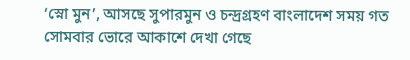‘স্নো মুন’, আসছে সুপারমুন ও চন্দ্রগ্রহণ বাংলাদেশ সময় গত সোমবার ভোরে আকাশে দেখা গেছে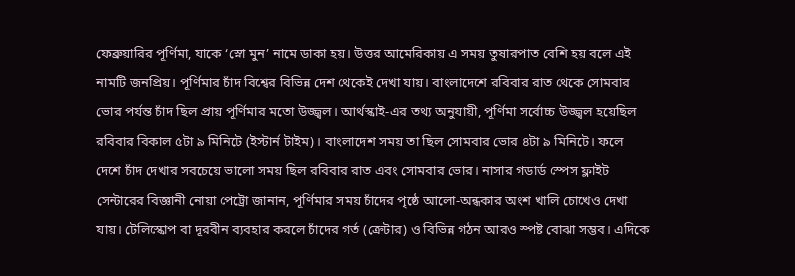ফেব্রুয়ারির পূর্ণিমা, যাকে ‘স্নো মুন’ নামে ডাকা হয়। উত্তর আমেরিকায় এ সময় তুষারপাত বেশি হয় বলে এই নামটি জনপ্রিয়। পূর্ণিমার চাঁদ বিশ্বের বিভিন্ন দেশ থেকেই দেখা যায়। বাংলাদেশে রবিবার রাত থেকে সোমবার ভোর পর্যন্ত চাঁদ ছিল প্রায় পূর্ণিমার মতো উজ্জ্বল। আর্থস্কাই-এর তথ্য অনুযায়ী, পূর্ণিমা সর্বোচ্চ উজ্জ্বল হয়েছিল রবিবার বিকাল ৫টা ৯ মিনিটে (ইস্টার্ন টাইম)। বাংলাদেশ সময় তা ছিল সোমবার ভোর ৪টা ৯ মিনিটে। ফলে দেশে চাঁদ দেখার সবচেয়ে ভালো সময় ছিল রবিবার রাত এবং সোমবার ভোর। নাসার গডার্ড স্পেস ফ্লাইট সেন্টারের বিজ্ঞানী নোয়া পেট্রো জানান, পূর্ণিমার সময় চাঁদের পৃষ্ঠে আলো-অন্ধকার অংশ খালি চোখেও দেখা যায়। টেলিস্কোপ বা দূরবীন ব্যবহার করলে চাঁদের গর্ত (ক্রেটার) ও বিভিন্ন গঠন আরও স্পষ্ট বোঝা সম্ভব। এদিকে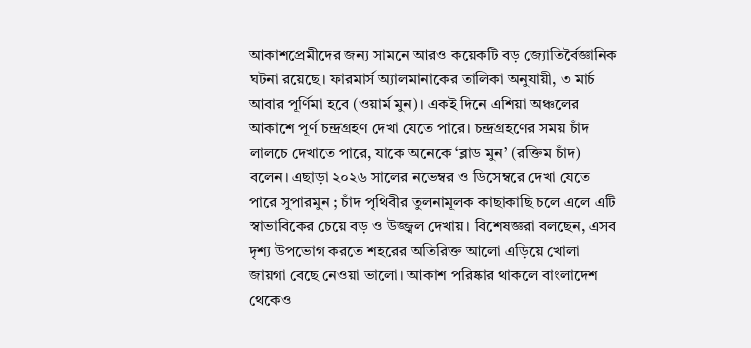আকাশপ্রেমীদের জন্য সামনে আরও কয়েকটি বড় জ্যোতির্বৈজ্ঞানিক ঘটনা রয়েছে। ফারমার্স অ্যালমানাকের তালিকা অনুযায়ী, ৩ মার্চ আবার পূর্ণিমা হবে (ওয়ার্ম মুন)। একই দিনে এশিয়া অঞ্চলের আকাশে পূর্ণ চন্দ্রগ্রহণ দেখা যেতে পারে। চন্দ্রগ্রহণের সময় চাঁদ লালচে দেখাতে পারে, যাকে অনেকে ‘ব্লাড মুন’ (রক্তিম চাঁদ) বলেন। এছাড়া ২০২৬ সালের নভেম্বর ও ডিসেম্বরে দেখা যেতে পারে সুপারমুন ; চাঁদ পৃথিবীর তুলনামূলক কাছাকাছি চলে এলে এটি স্বাভাবিকের চেয়ে বড় ও উজ্জ্বল দেখায়। বিশেষজ্ঞরা বলছেন, এসব দৃশ্য উপভোগ করতে শহরের অতিরিক্ত আলো এড়িয়ে খোলা জায়গা বেছে নেওয়া ভালো। আকাশ পরিষ্কার থাকলে বাংলাদেশ থেকেও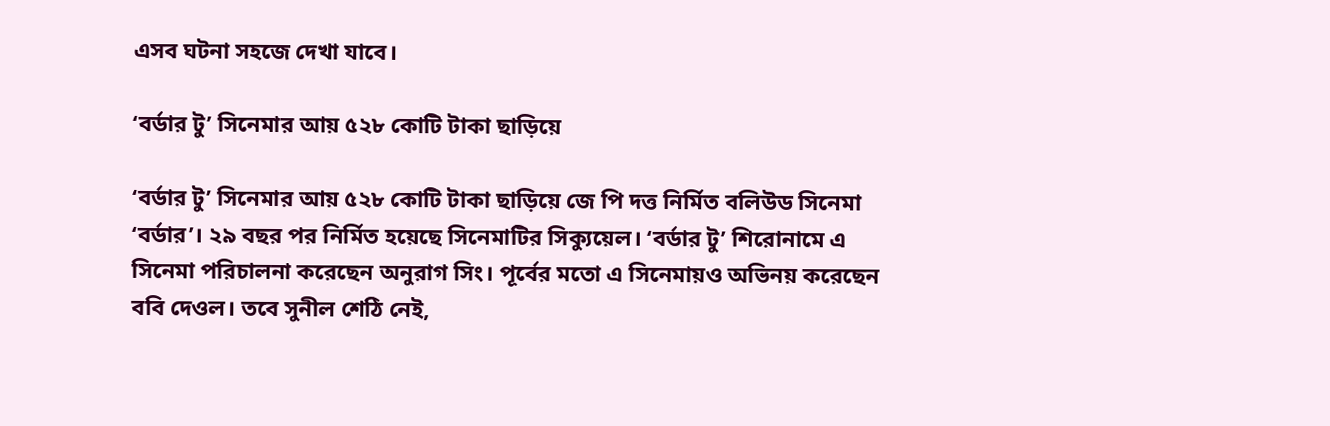এসব ঘটনা সহজে দেখা যাবে।

‘বর্ডার টু’ সিনেমার আয় ৫২৮ কোটি টাকা ছাড়িয়ে

‘বর্ডার টু’ সিনেমার আয় ৫২৮ কোটি টাকা ছাড়িয়ে জে পি দত্ত নির্মিত বলিউড সিনেমা ‘বর্ডার’। ২৯ বছর পর নির্মিত হয়েছে সিনেমাটির সিক্যুয়েল। ‘বর্ডার টু’ শিরোনামে এ সিনেমা পরিচালনা করেছেন অনুরাগ সিং। পূর্বের মতো এ সিনেমায়ও অভিনয় করেছেন ববি দেওল। তবে সুনীল শেঠি নেই,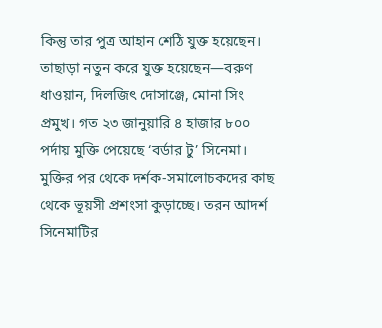কিন্তু তার পুত্র আহান শেঠি যুক্ত হয়েছেন। তাছাড়া নতুন করে যুক্ত হয়েছেন—বরুণ ধাওয়ান, দিলজিৎ দোসাঞ্জে, মোনা সিং প্রমুখ। গত ২৩ জানুয়ারি ৪ হাজার ৮০০ পর্দায় মুক্তি পেয়েছে ‘বর্ডার টু’ সিনেমা। মুক্তির পর থেকে দর্শক-সমালোচকদের কাছ থেকে ভূয়সী প্রশংসা কুড়াচ্ছে। তরন আদর্শ সিনেমাটির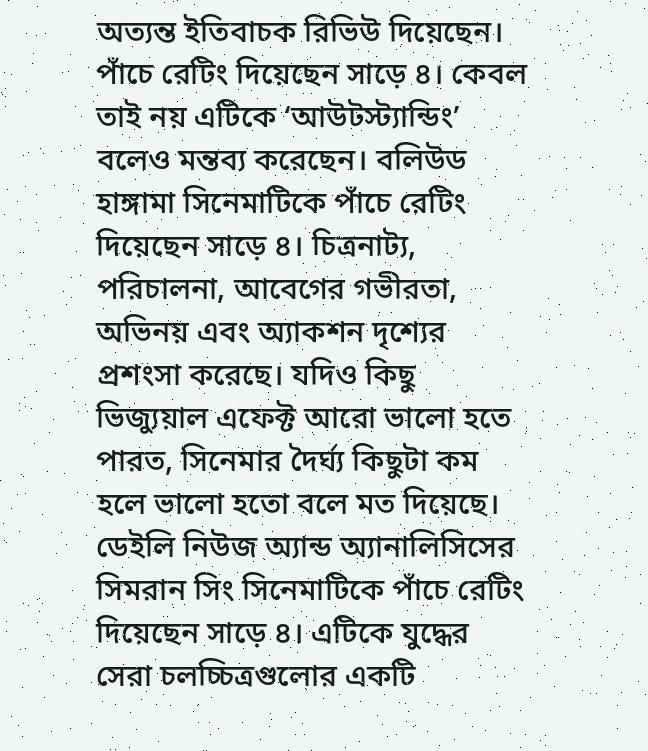অত্যন্ত ইতিবাচক রিভিউ দিয়েছেন। পাঁচে রেটিং দিয়েছেন সাড়ে ৪। কেবল তাই নয় এটিকে ‘আউটস্ট্যান্ডিং’ বলেও মন্তব্য করেছেন। বলিউড হাঙ্গামা সিনেমাটিকে পাঁচে রেটিং দিয়েছেন সাড়ে ৪। চিত্রনাট্য, পরিচালনা, আবেগের গভীরতা, অভিনয় এবং অ্যাকশন দৃশ্যের প্রশংসা করেছে। যদিও কিছু ভিজ্যুয়াল এফেক্ট আরো ভালো হতে পারত, সিনেমার দৈর্ঘ্য কিছুটা কম হলে ভালো হতো বলে মত দিয়েছে। ডেইলি নিউজ অ্যান্ড অ্যানালিসিসের সিমরান সিং সিনেমাটিকে পাঁচে রেটিং দিয়েছেন সাড়ে ৪। এটিকে যুদ্ধের সেরা চলচ্চিত্রগুলোর একটি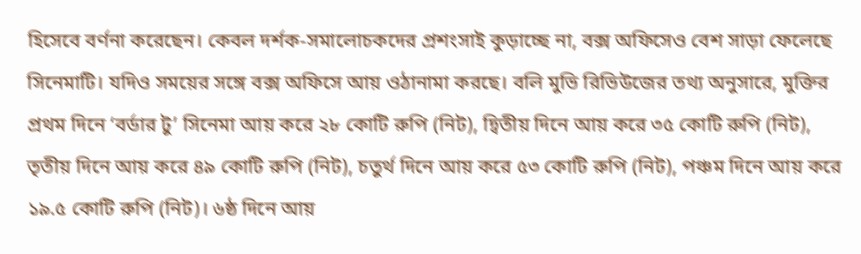হিসেবে বর্ণনা করেছেন। কেবল দর্শক-সমালোচকদের প্রশংসাই কুড়াচ্ছে না, বক্স অফিসেও বেশ সাড়া ফেলেছে সিনেমাটি। যদিও সময়ের সঙ্গে বক্স অফিসে আয় ওঠানামা করছে। বলি মুভি রিভিউজের তথ্য অনুসারে, মুক্তির প্রথম দিনে ‘বর্ডার টু’ সিনেমা আয় করে ২৮ কোটি রুপি (নিট), দ্বিতীয় দিনে আয় করে ৩৫ কোটি রুপি (নিট), তৃতীয় দিনে আয় করে ৪৯ কোটি রুপি (নিট), চতুর্থ দিনে আয় করে ৫৩ কোটি রুপি (নিট), পঞ্চম দিনে আয় করে ১৯.৫ কোটি রুপি (নিট)। ৬ষ্ঠ দিনে আয়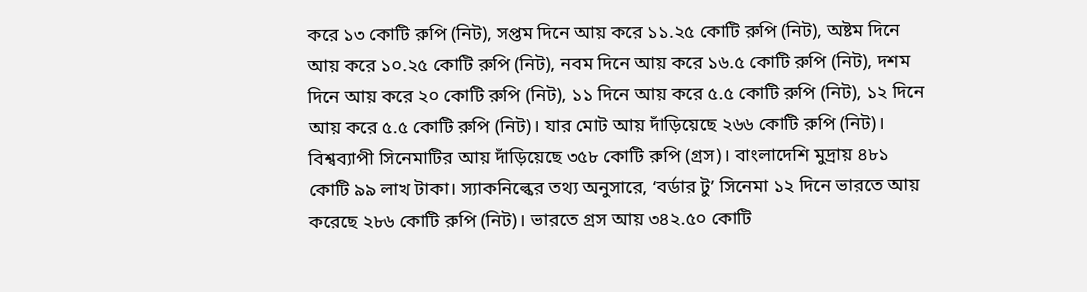করে ১৩ কোটি রুপি (নিট), সপ্তম দিনে আয় করে ১১.২৫ কোটি রুপি (নিট), অষ্টম দিনে আয় করে ১০.২৫ কোটি রুপি (নিট), নবম দিনে আয় করে ১৬.৫ কোটি রুপি (নিট), দশম দিনে আয় করে ২০ কোটি রুপি (নিট), ১১ দিনে আয় করে ৫.৫ কোটি রুপি (নিট), ১২ দিনে আয় করে ৫.৫ কোটি রুপি (নিট)। যার মোট আয় দাঁড়িয়েছে ২৬৬ কোটি রুপি (নিট)। বিশ্বব্যাপী সিনেমাটির আয় দাঁড়িয়েছে ৩৫৮ কোটি রুপি (গ্রস)। বাংলাদেশি মুদ্রায় ৪৮১ কোটি ৯৯ লাখ টাকা। স্যাকনিল্কের তথ্য অনুসারে, ‘বর্ডার টু’ সিনেমা ১২ দিনে ভারতে আয় করেছে ২৮৬ কোটি রুপি (নিট)। ভারতে গ্রস আয় ৩৪২.৫০ কোটি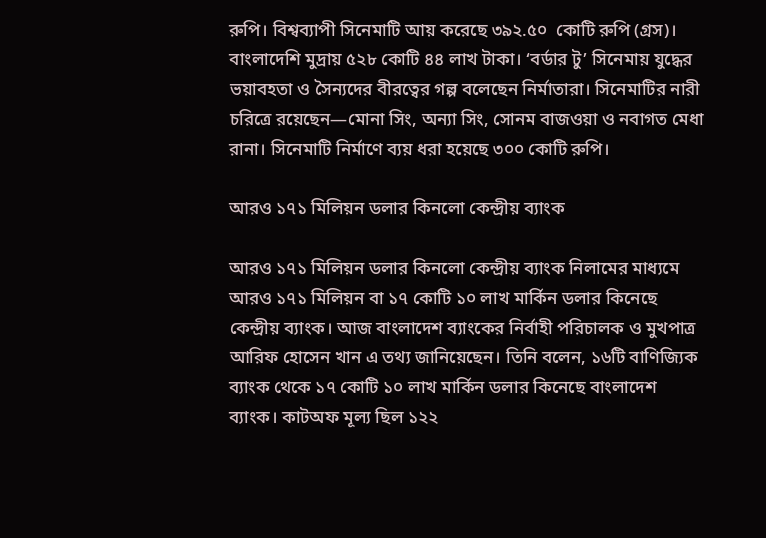রুপি। বিশ্বব্যাপী সিনেমাটি আয় করেছে ৩৯২.৫০  কোটি রুপি (গ্রস)। বাংলাদেশি মুদ্রায় ৫২৮ কোটি ৪৪ লাখ টাকা। ‘বর্ডার টু’ সিনেমায় যুদ্ধের ভয়াবহতা ও সৈন্যদের বীরত্বের গল্প বলেছেন নির্মাতারা। সিনেমাটির নারী চরিত্রে রয়েছেন—মোনা সিং, অন্যা সিং, সোনম বাজওয়া ও নবাগত মেধা রানা। সিনেমাটি নির্মাণে ব্যয় ধরা হয়েছে ৩০০ কোটি রুপি।

আরও ১৭১ মিলিয়ন ডলার কিনলো কেন্দ্রীয় ব্যাংক

আরও ১৭১ মিলিয়ন ডলার কিনলো কেন্দ্রীয় ব্যাংক নিলামের মাধ্যমে আরও ১৭১ মিলিয়ন বা ১৭ কোটি ১০ লাখ মার্কিন ডলার কিনেছে কেন্দ্রীয় ব্যাংক। আজ বাংলাদেশ ব্যাংকের নির্বাহী পরিচালক ও মুখপাত্র আরিফ হোসেন খান এ তথ্য জানিয়েছেন। তিনি বলেন, ১৬টি বাণিজ্যিক ব্যাংক থেকে ১৭ কোটি ১০ লাখ মার্কিন ডলার কিনেছে বাংলাদেশ ব্যাংক। কাটঅফ মূল্য ছিল ১২২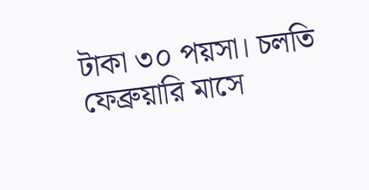টাকা ৩০ পয়সা। চলতি ফেব্রুয়ারি মাসে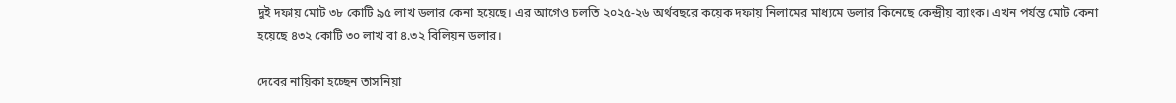দুই দফায় মোট ৩৮ কোটি ৯৫ লাখ ডলার কেনা হয়েছে। এর আগেও চলতি ২০২৫-২৬ অর্থবছরে কয়েক দফায় নিলামের মাধ্যমে ডলার কিনেছে কেন্দ্রীয় ব্যাংক। এখন পর্যন্ত মোট কেনা হয়েছে ৪৩২ কোটি ৩০ লাখ বা ৪.৩২ বিলিয়ন ডলার।

দেবের নায়িকা হচ্ছেন তাসনিয়া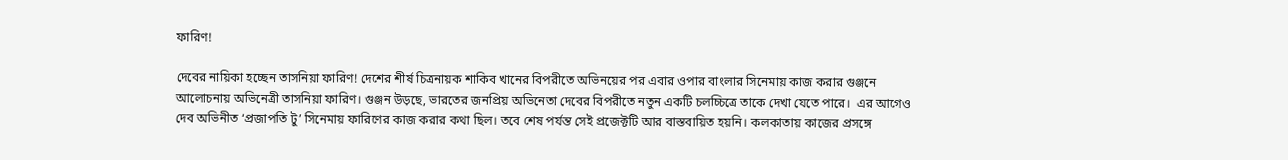ফারিণ!

দেবের নায়িকা হচ্ছেন তাসনিয়া ফারিণ! দেশের শীর্ষ চিত্রনায়ক শাকিব খানের বিপরীতে অভিনয়ের পর এবার ওপার বাংলার সিনেমায় কাজ করার গুঞ্জনে আলোচনায় অভিনেত্রী তাসনিয়া ফারিণ। গুঞ্জন উড়ছে, ভারতের জনপ্রিয় অভিনেতা দেবের বিপরীতে নতুন একটি চলচ্চিত্রে তাকে দেখা যেতে পারে।  এর আগেও দেব অভিনীত ‘প্রজাপতি টু’ সিনেমায় ফারিণের কাজ করার কথা ছিল। তবে শেষ পর্যন্ত সেই প্রজেক্টটি আর বাস্তবায়িত হয়নি। কলকাতায় কাজের প্রসঙ্গে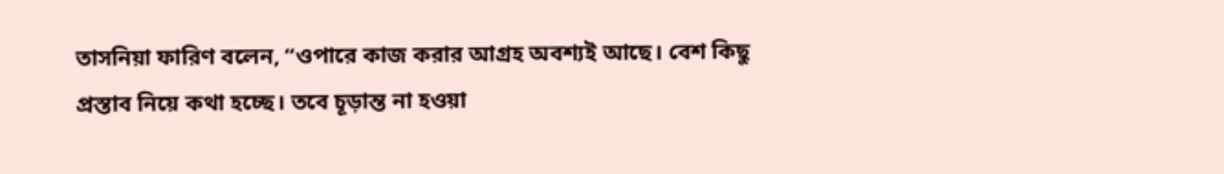তাসনিয়া ফারিণ বলেন, “ওপারে কাজ করার আগ্রহ অবশ্যই আছে। বেশ কিছু প্রস্তাব নিয়ে কথা হচ্ছে। তবে চূড়ান্ত না হওয়া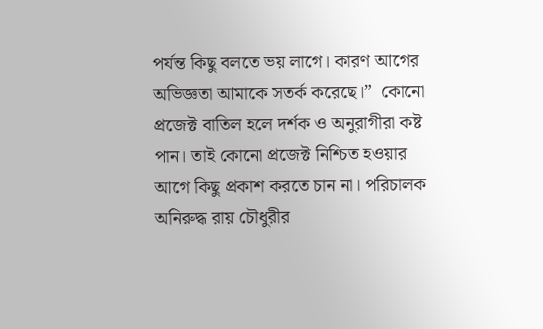পর্যন্ত কিছু বলতে ভয় লাগে। কারণ আগের অভিজ্ঞতা আমাকে সতর্ক করেছে।”  কোনো প্রজেক্ট বাতিল হলে দর্শক ও অনুরাগীরা কষ্ট পান। তাই কোনো প্রজেক্ট নিশ্চিত হওয়ার আগে কিছু প্রকাশ করতে চান না। পরিচালক অনিরুদ্ধ রায় চৌধুরীর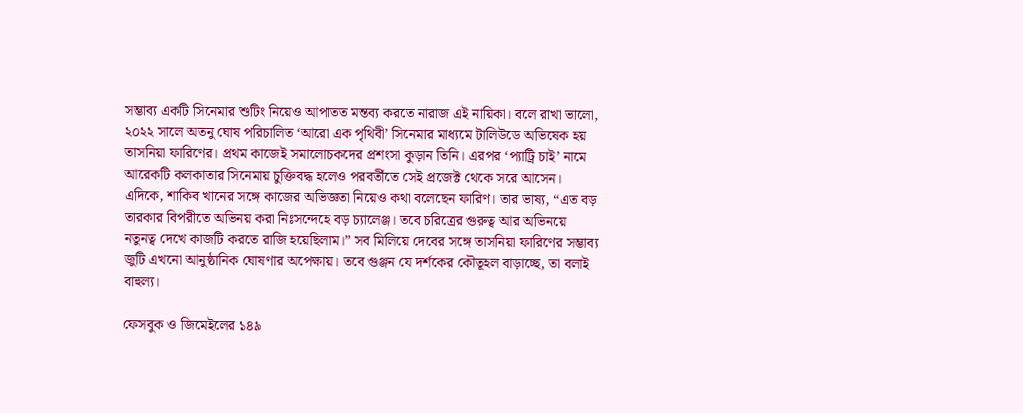সম্ভাব্য একটি সিনেমার শুটিং নিয়েও আপাতত মন্তব্য করতে নারাজ এই নায়িকা। বলে রাখা ভালো, ২০২২ সালে অতনু ঘোষ পরিচালিত ‘আরো এক পৃথিবী’ সিনেমার মাধ্যমে টালিউডে অভিষেক হয় তাসনিয়া ফারিণের। প্রথম কাজেই সমালোচকদের প্রশংসা কুড়ান তিনি। এরপর ‘প্যাট্রি চাই’ নামে আরেকটি কলকাতার সিনেমায় চুক্তিবদ্ধ হলেও পরবর্তীতে সেই প্রজেক্ট থেকে সরে আসেন।  এদিকে, শাকিব খানের সঙ্গে কাজের অভিজ্ঞতা নিয়েও কথা বলেছেন ফারিণ। তার ভাষ্য, “এত বড় তারকার বিপরীতে অভিনয় করা নিঃসন্দেহে বড় চ্যালেঞ্জ। তবে চরিত্রের গুরুত্ব আর অভিনয়ে নতুনত্ব দেখে কাজটি করতে রাজি হয়েছিলাম।” সব মিলিয়ে দেবের সঙ্গে তাসনিয়া ফারিণের সম্ভাব্য জুটি এখনো আনুষ্ঠানিক ঘোষণার অপেক্ষায়। তবে গুঞ্জন যে দর্শকের কৌতূহল বাড়াচ্ছে, তা বলাই বাহুল্য।

ফেসবুক ও জিমেইলের ১৪৯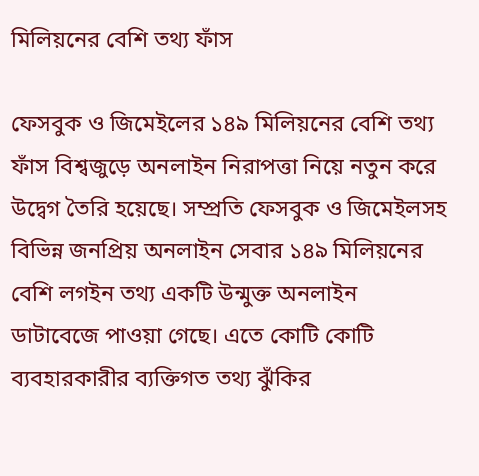মিলিয়নের বেশি তথ্য ফাঁস

ফেসবুক ও জিমেইলের ১৪৯ মিলিয়নের বেশি তথ্য ফাঁস বিশ্বজুড়ে অনলাইন নিরাপত্তা নিয়ে নতুন করে উদ্বেগ তৈরি হয়েছে। সম্প্রতি ফেসবুক ও জিমেইলসহ বিভিন্ন জনপ্রিয় অনলাইন সেবার ১৪৯ মিলিয়নের বেশি লগইন তথ্য একটি উন্মুক্ত অনলাইন ডাটাবেজে পাওয়া গেছে। এতে কোটি কোটি ব্যবহারকারীর ব্যক্তিগত তথ্য ঝুঁকির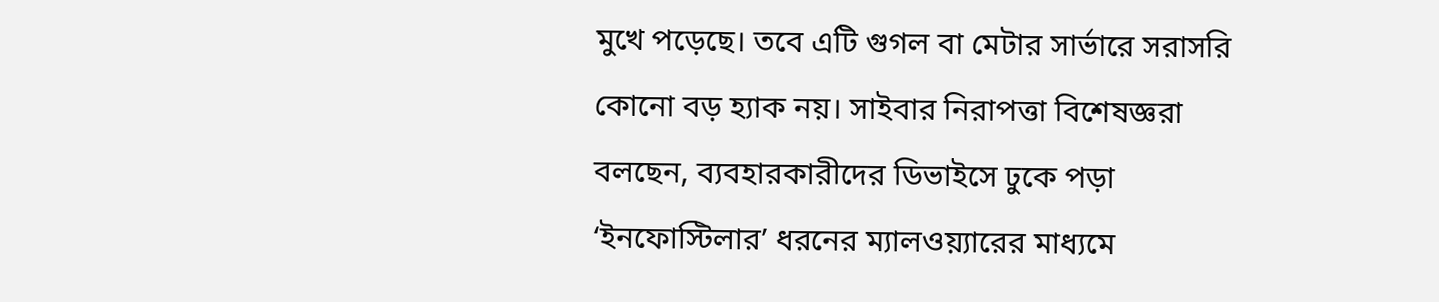মুখে পড়েছে। তবে এটি গুগল বা মেটার সার্ভারে সরাসরি কোনো বড় হ্যাক নয়। সাইবার নিরাপত্তা বিশেষজ্ঞরা বলছেন, ব্যবহারকারীদের ডিভাইসে ঢুকে পড়া ‘ইনফোস্টিলার’ ধরনের ম্যালওয়্যারের মাধ্যমে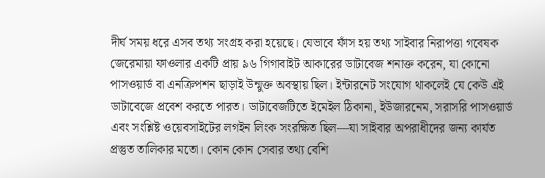দীর্ঘ সময় ধরে এসব তথ্য সংগ্রহ করা হয়েছে। যেভাবে ফাঁস হয় তথ্য সাইবার নিরাপত্তা গবেষক জেরেমায়া ফাওলার একটি প্রায় ৯৬ গিগাবাইট আকারের ডাটাবেজ শনাক্ত করেন, যা কোনো পাসওয়ার্ড বা এনক্রিপশন ছাড়াই উন্মুক্ত অবস্থায় ছিল। ইন্টারনেট সংযোগ থাকলেই যে কেউ এই ডাটাবেজে প্রবেশ করতে পারত। ডাটাবেজটিতে ইমেইল ঠিকানা, ইউজারনেম, সরাসরি পাসওয়ার্ড এবং সংশ্লিষ্ট ওয়েবসাইটের লগইন লিংক সংরক্ষিত ছিল—যা সাইবার অপরাধীদের জন্য কার্যত প্রস্তুত তালিকার মতো। কোন কোন সেবার তথ্য বেশি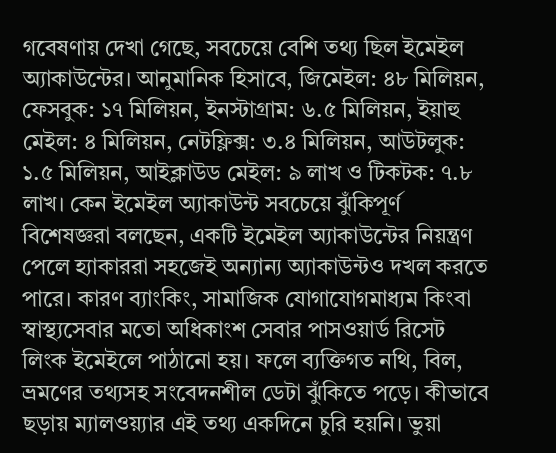গবেষণায় দেখা গেছে, সবচেয়ে বেশি তথ্য ছিল ইমেইল অ্যাকাউন্টের। আনুমানিক হিসাবে, জিমেইল: ৪৮ মিলিয়ন, ফেসবুক: ১৭ মিলিয়ন, ইনস্টাগ্রাম: ৬.৫ মিলিয়ন, ইয়াহু মেইল: ৪ মিলিয়ন, নেটফ্লিক্স: ৩.৪ মিলিয়ন, আউটলুক: ১.৫ মিলিয়ন, আইক্লাউড মেইল: ৯ লাখ ও টিকটক: ৭.৮ লাখ। কেন ইমেইল অ্যাকাউন্ট সবচেয়ে ঝুঁকিপূর্ণ বিশেষজ্ঞরা বলছেন, একটি ইমেইল অ্যাকাউন্টের নিয়ন্ত্রণ পেলে হ্যাকাররা সহজেই অন্যান্য অ্যাকাউন্টও দখল করতে পারে। কারণ ব্যাংকিং, সামাজিক যোগাযোগমাধ্যম কিংবা স্বাস্থ্যসেবার মতো অধিকাংশ সেবার পাসওয়ার্ড রিসেট লিংক ইমেইলে পাঠানো হয়। ফলে ব্যক্তিগত নথি, বিল, ভ্রমণের তথ্যসহ সংবেদনশীল ডেটা ঝুঁকিতে পড়ে। কীভাবে ছড়ায় ম্যালওয়্যার এই তথ্য একদিনে চুরি হয়নি। ভুয়া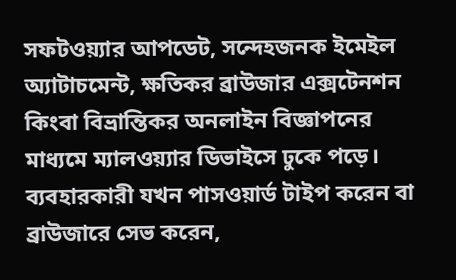সফটওয়্যার আপডেট, সন্দেহজনক ইমেইল অ্যাটাচমেন্ট, ক্ষতিকর ব্রাউজার এক্সটেনশন কিংবা বিভ্রান্তিকর অনলাইন বিজ্ঞাপনের মাধ্যমে ম্যালওয়্যার ডিভাইসে ঢুকে পড়ে। ব্যবহারকারী যখন পাসওয়ার্ড টাইপ করেন বা ব্রাউজারে সেভ করেন,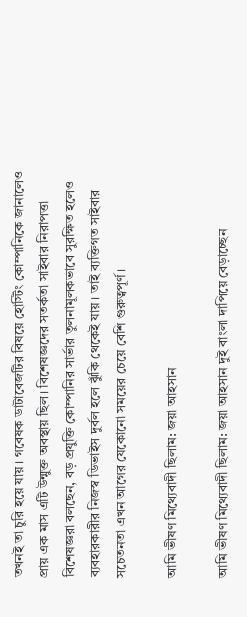তখনই তা চুরি হয়ে যায়। গবেষক ডাটাবেজটির বিষয়ে হোস্টিং কোম্পানিকে জানালেও প্রায় এক মাস এটি উন্মুক্ত অবস্থায় ছিল। বিশেষজ্ঞদের সতর্কতা সাইবার নিরাপত্তা বিশেষজ্ঞরা বলছেন, বড় প্রযুক্তি কোম্পানির সার্ভার তুলনামূলকভাবে সুরক্ষিত হলেও ব্যবহারকারীর নিজস্ব ডিভাইস দুর্বল হলে ঝুঁকি থেকেই যায়। তাই ব্যক্তিগত সাইবার সচেতনতা এখন আগের যেকোনো সময়ের চেয়ে বেশি গুরুত্বপূর্ণ।

আমি ভীষণ মিথ্যেবাদী ছিলাম: জয়া আহসান

আমি ভীষণ মিথ্যেবাদী ছিলাম: জয়া আহসান দুই বাংলা দাপিয়ে বেড়াচ্ছেন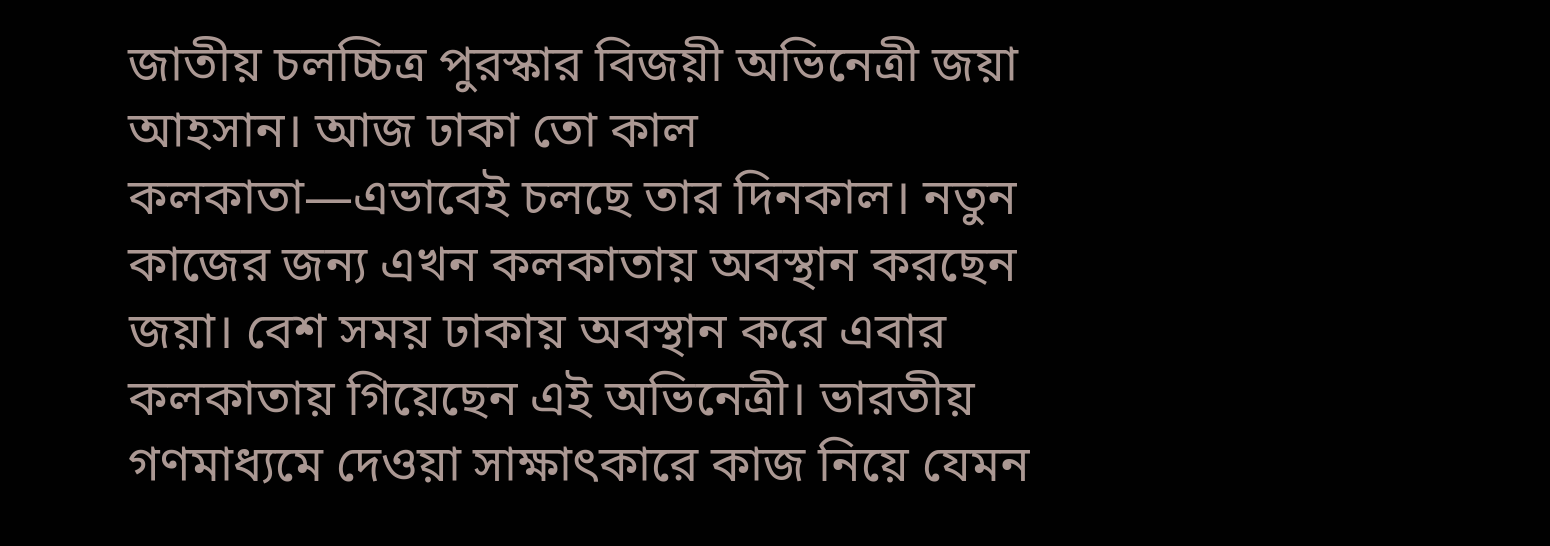জাতীয় চলচ্চিত্র পুরস্কার বিজয়ী অভিনেত্রী জয়া আহসান। আজ ঢাকা তো কাল কলকাতা—এভাবেই চলছে তার দিনকাল। নতুন কাজের জন্য এখন কলকাতায় অবস্থান করছেন জয়া। বেশ সময় ঢাকায় অবস্থান করে এবার কলকাতায় গিয়েছেন এই অভিনেত্রী। ভারতীয় গণমাধ্যমে দেওয়া সাক্ষাৎকারে কাজ নিয়ে যেমন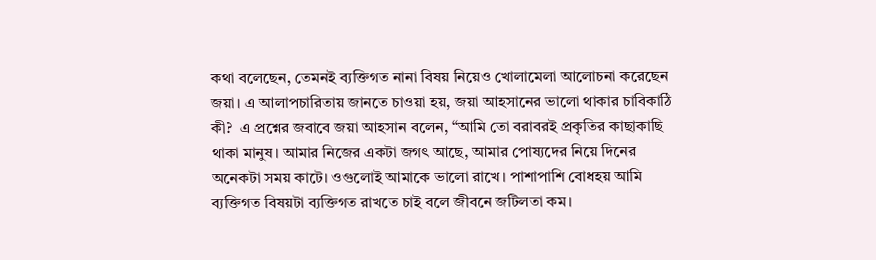কথা বলেছেন, তেমনই ব্যক্তিগত নানা বিষয় নিয়েও খোলামেলা আলোচনা করেছেন জয়া। এ আলাপচারিতায় জানতে চাওয়া হয়, জয়া আহসানের ভালো থাকার চাবিকাঠি কী?  এ প্রশ্নের জবাবে জয়া আহসান বলেন, “আমি তো বরাবরই প্রকৃতির কাছাকাছি থাকা মানুষ। আমার নিজের একটা জগৎ আছে, আমার পোষ্যদের নিয়ে দিনের অনেকটা সময় কাটে। ওগুলোই আমাকে ভালো রাখে। পাশাপাশি বোধহয় আমি ব্যক্তিগত বিষয়টা ব্যক্তিগত রাখতে চাই বলে জীবনে জটিলতা কম।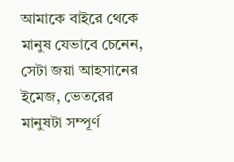আমাকে বাইরে থেকে মানুষ যেভাবে চেনেন, সেটা জয়া আহসানের ইমেজ, ভেতরের মানুষটা সম্পূর্ণ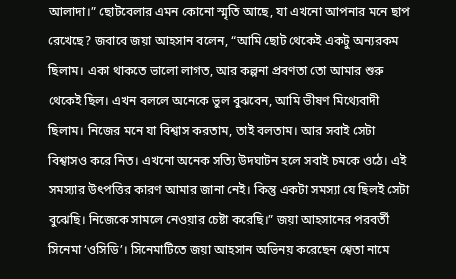আলাদা।” ছোটবেলার এমন কোনো স্মৃতি আছে, যা এখনো আপনার মনে ছাপ রেখেছে? জবাবে জয়া আহসান বলেন, “আমি ছোট থেকেই একটু অন্যরকম ছিলাম। একা থাকতে ভালো লাগত, আর কল্পনা প্রবণতা তো আমার শুরু থেকেই ছিল। এখন বললে অনেকে ভুল বুঝবেন, আমি ভীষণ মিথ্যেবাদী ছিলাম। নিজের মনে যা বিশ্বাস করতাম, তাই বলতাম। আর সবাই সেটা বিশ্বাসও করে নিত। এখনো অনেক সত্যি উদঘাটন হলে সবাই চমকে ওঠে। এই সমস্যার উৎপত্তির কারণ আমার জানা নেই। কিন্তু একটা সমস্যা যে ছিলই সেটা বুঝেছি। নিজেকে সামলে নেওয়ার চেষ্টা করেছি।” জয়া আহসানের পরবর্তী সিনেমা ‘ওসিডি’। সিনেমাটিতে জয়া আহসান অভিনয় করেছেন শ্বেতা নামে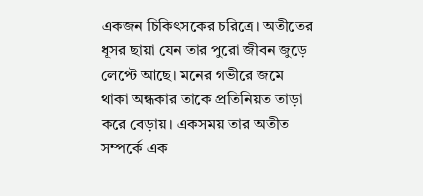একজন চিকিৎসকের চরিত্রে। অতীতের ধূসর ছায়া যেন তার পুরো জীবন জুড়ে লেপ্টে আছে। মনের গভীরে জমে থাকা অন্ধকার তাকে প্রতিনিয়ত তাড়া করে বেড়ায়। একসময় তার অতীত সম্পর্কে এক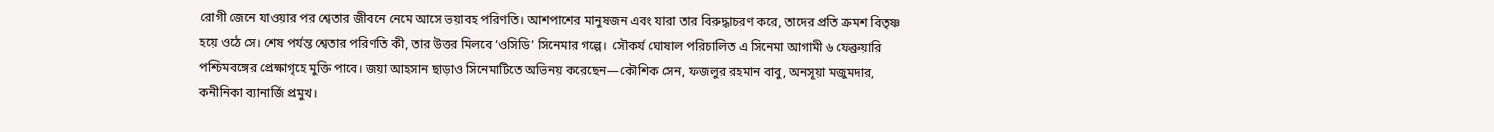রোগী জেনে যাওয়ার পর শ্বেতার জীবনে নেমে আসে ভয়াবহ পরিণতি। আশপাশের মানুষজন এবং যারা তার বিরুদ্ধাচরণ করে, তাদের প্রতি ক্রমশ বিতৃষ্ণ হয়ে ওঠে সে। শেষ পর্যন্ত শ্বেতার পরিণতি কী, তার উত্তর মিলবে ‘ওসিডি’ সিনেমার গল্পে।  সৌকর্য ঘোষাল পরিচালিত এ সিনেমা আগামী ৬ ফেব্রুয়ারি পশ্চিমবঙ্গের প্রেক্ষাগৃহে মুক্তি পাবে। জয়া আহসান ছাড়াও সিনেমাটিতে অভিনয় করেছেন—কৌশিক সেন, ফজলুর রহমান বাবু, অনসূয়া মজুমদার, কনীনিকা ব্যানার্জি প্রমুখ।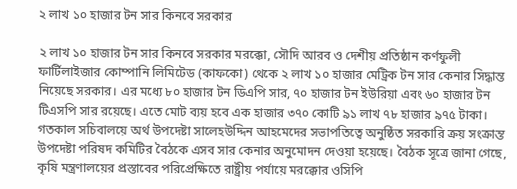২ লাখ ১০ হাজার টন সার কিনবে সরকার

২ লাখ ১০ হাজার টন সার কিনবে সরকার মরক্কো, সৌদি আরব ও দেশীয় প্রতিষ্ঠান কর্ণফুলী ফার্টিলাইজার কোম্পানি লিমিটেড (কাফকো) থেকে ২ লাখ ১০ হাজার মেট্রিক টন সার কেনার সিদ্ধান্ত নিয়েছে সরকার। এর মধ্যে ৮০ হাজার টন ডিএপি সার, ৭০ হাজার টন ইউরিয়া এবং ৬০ হাজার টন টিএসপি সার রয়েছে। এতে মোট ব্যয় হবে এক হাজার ৩৭০ কোটি ৯১ লাখ ৭৮ হাজার ৯৭৫ টাকা। গতকাল সচিবালয়ে অর্থ উপদেষ্টা সালেহউদ্দিন আহমেদের সভাপতিত্বে অনুষ্ঠিত সরকারি ক্রয় সংক্রান্ত উপদেষ্টা পরিষদ কমিটির বৈঠকে এসব সার কেনার অনুমোদন দেওয়া হয়েছে। বৈঠক সূত্রে জানা গেছে, কৃষি মন্ত্রণালয়ের প্রস্তাবের পরিপ্রেক্ষিতে রাষ্ট্রীয় পর্যায়ে মরক্কোর ওসিপি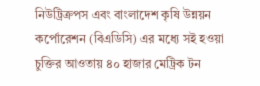নিউট্রিক্রপস এবং বাংলাদেশ কৃষি উন্নয়ন কর্পোরেশন (বিএডিসি) এর মধ্যে সই হওয়া চুক্তির আওতায় ৪০ হাজার মেট্রিক টন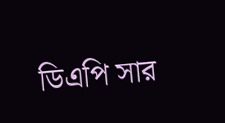ডিএপি সার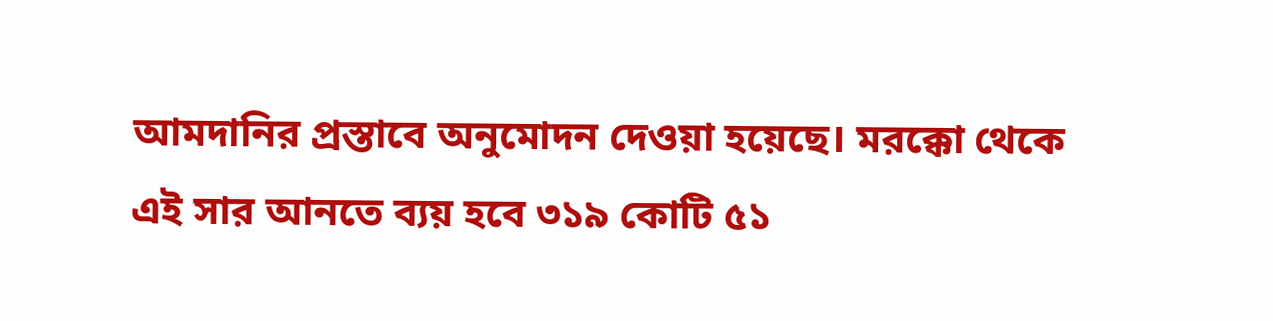আমদানির প্রস্তাবে অনুমোদন দেওয়া হয়েছে। মরক্কো থেকে এই সার আনতে ব্যয় হবে ৩১৯ কোটি ৫১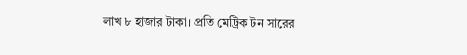লাখ ৮ হাজার টাকা। প্রতি মেট্রিক টন সারের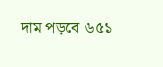দাম পড়বে ৬৫১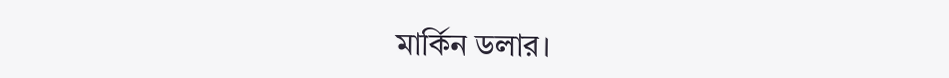মার্কিন ডলার।